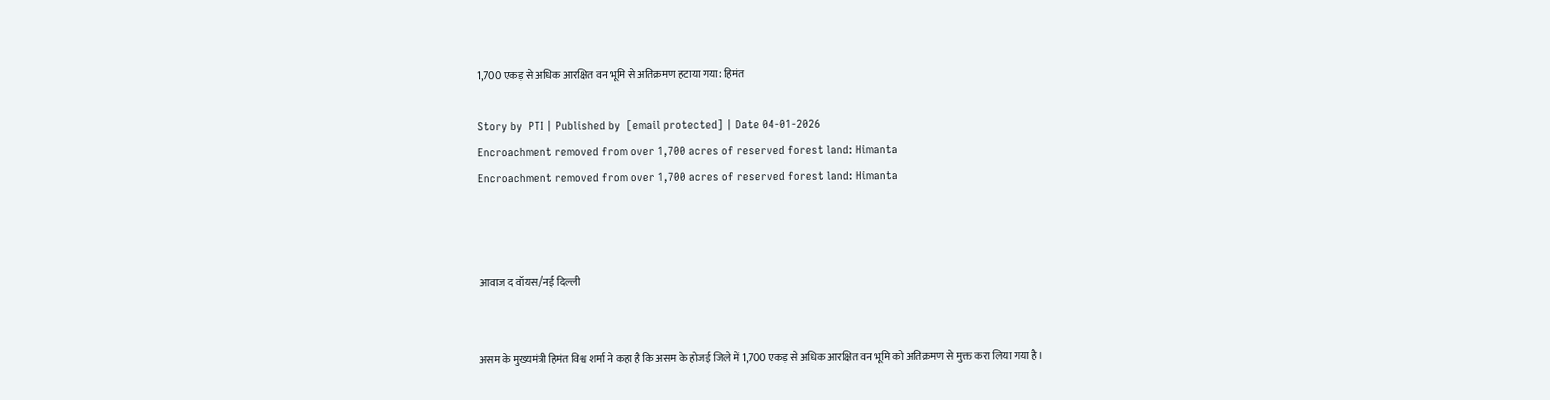1,700 एकड़ से अधिक आरक्षित वन भूमि से अतिक्रमण हटाया गया: हिमंत

Story by  PTI | Published by  [email protected] | Date 04-01-2026
Encroachment removed from over 1,700 acres of reserved forest land: Himanta
Encroachment removed from over 1,700 acres of reserved forest land: Himanta



आवाज द वॉयस/नई दिल्ली


असम के मुख्यमंत्री हिमंत विश्व शर्मा ने कहा है कि असम के होजई जिले में 1,700 एकड़ से अधिक आरक्षित वन भूमि को अतिक्रमण से मुक्त करा लिया गया है।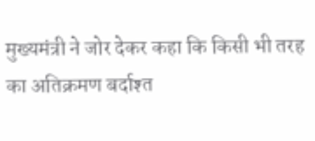मुख्यमंत्री ने जोर देकर कहा कि किसी भी तरह का अतिक्रमण बर्दाश्त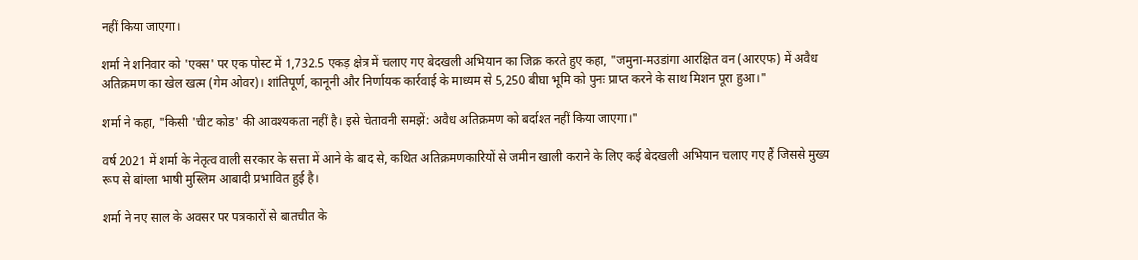नहीं किया जाएगा।

शर्मा ने शनिवार को 'एक्स' पर एक पोस्ट में 1,732.5 एकड़ क्षेत्र में चलाए गए बेदखली अभियान का जिक्र करते हुए कहा, "जमुना-मउडांगा आरक्षित वन (आरएफ) में अवैध अतिक्रमण का खेल खत्म (गेम ओवर)। शांतिपूर्ण, कानूनी और निर्णायक कार्रवाई के माध्यम से 5,250 बीघा भूमि को पुनः प्राप्त करने के साथ मिशन पूरा हुआ।"

शर्मा ने कहा, "किसी 'चीट कोड' की आवश्यकता नहीं है। इसे चेतावनी समझें: अवैध अतिक्रमण को बर्दाश्त नहीं किया जाएगा।"

वर्ष 2021 में शर्मा के नेतृत्व वाली सरकार के सत्ता में आने के बाद से, कथित अतिक्रमणकारियों से जमीन खाली कराने के लिए कई बेदखली अभियान चलाए गए हैं जिससे मुख्य रूप से बांग्ला भाषी मुस्लिम आबादी प्रभावित हुई है।

शर्मा ने नए साल के अवसर पर पत्रकारों से बातचीत के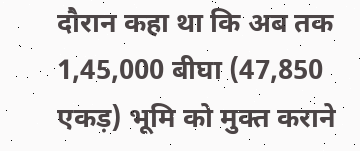दौरान कहा था कि अब तक 1,45,000 बीघा (47,850 एकड़) भूमि को मुक्त कराने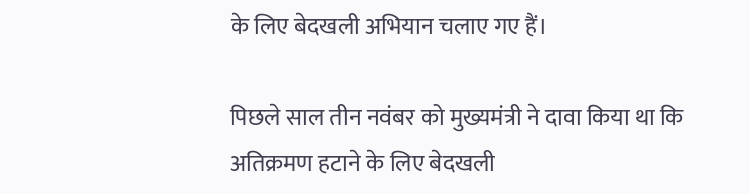के लिए बेदखली अभियान चलाए गए हैं।

पिछले साल तीन नवंबर को मुख्यमंत्री ने दावा किया था कि अतिक्रमण हटाने के लिए बेदखली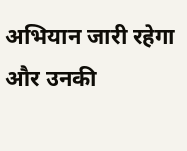अभियान जारी रहेगा और उनकी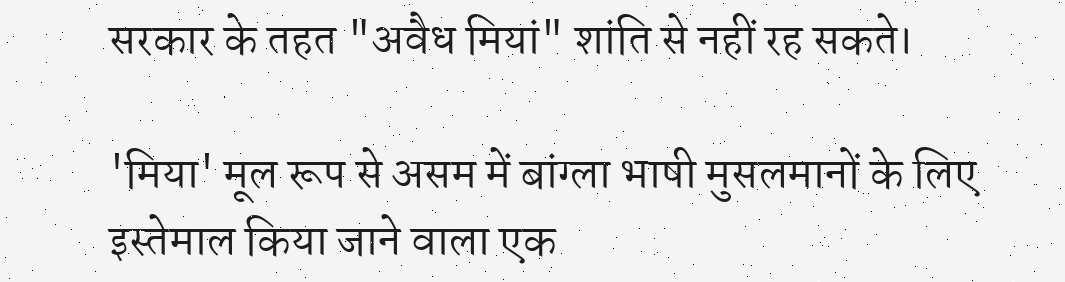सरकार के तहत "अवैध मियां" शांति से नहीं रह सकते।

'मिया' मूल रूप से असम में बांग्ला भाषी मुसलमानों के लिए इस्तेमाल किया जाने वाला एक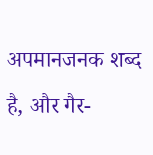अपमानजनक शब्द है, और गैर-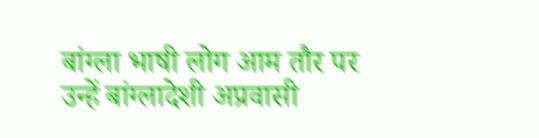बांग्ला भाषी लोग आम तौर पर उन्हें बांग्लादेशी अप्रवासी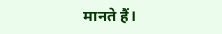मानते हैं।